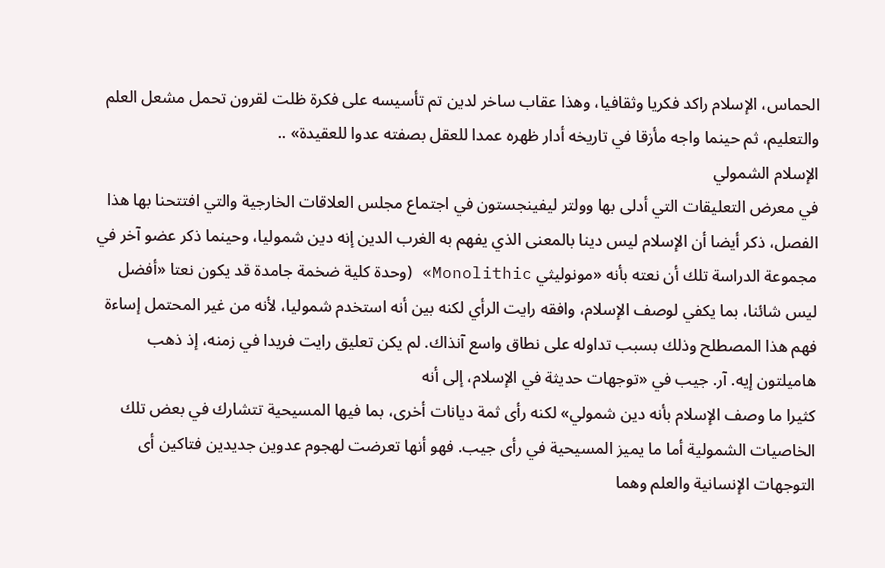الحماس، الإسلام راکد فكريا وثقافيا، وهذا عقاب ساخر لدين تم تأسيسه على فكرة ظلت لقرون تحمل مشعل العلم والتعليم، ثم حينما واجه مأزقا في تاريخه أدار ظهره عمدا للعقل بصفته عدوا للعقيدة» ..
الإسلام الشمولي
في معرض التعليقات التي أدلى بها وولتر ليفينجستون في اجتماع مجلس العلاقات الخارجية والتي افتتحنا بها هذا الفصل، ذكر أيضا أن الإسلام ليس دينا بالمعنى الذي يفهم به الغرب الدين إنه دين شموليا، وحينما ذكر عضو آخر في مجموعة الدراسة تلك أن نعته بأنه «مونوليثي Monolithic» (وحدة كلية ضخمة جامدة قد يكون نعتا «أفضل ليس شائنا، بما يكفي لوصف الإسلام، وافقه رايت الرأي لكنه بين أنه استخدم شموليا، لأنه من غير المحتمل إساءة فهم هذا المصطلح وذلك بسبب تداوله على نطاق واسع آنذاك. لم يكن تعليق رايت فريدا في زمنه، إذ ذهب هاميلتون إيه. آر. جيب في «توجهات حديثة في الإسلام، إلى أنه
كثيرا ما وصف الإسلام بأنه دين شمولي» لكنه رأى ثمة ديانات أخرى، بما فيها المسيحية تتشارك في بعض تلك الخاصيات الشمولية أما ما يميز المسيحية في رأى جيب. فهو أنها تعرضت لهجوم عدوين جديدين فتاكين أى التوجهات الإنسانية والعلم وهما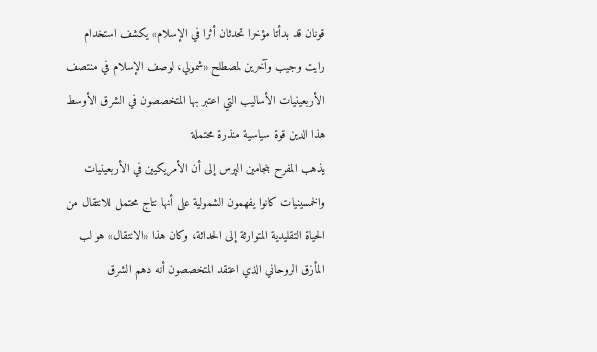قونان قد بدأتا مؤخرا تحدثان أثرا في الإسلام» يكشف استخدام رايت وجيب وآخرين لمصطلح «شمولي، لوصف الإسلام في منتصف الأربعينيات الأساليب التي اعتبر بها المتخصصون في الشرق الأوسط هذا الدين قوة سياسية منذرة محتملة
يذهب المفرح بنجامين الپرس إلى أن الأمريكيين في الأربعينيات والخمسينيات كانوا يفهمون الشمولية على أنها نتاج محتمل للانتقال من الحياة التقليدية المتوارثة إلى الحداثة، وكان هذا «الانتقال» هو لب المأزق الروحاني الذي اعتقد المتخصصون أنه دهم الشرق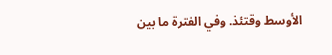الأوسط وقتئذ. وفي الفترة ما بين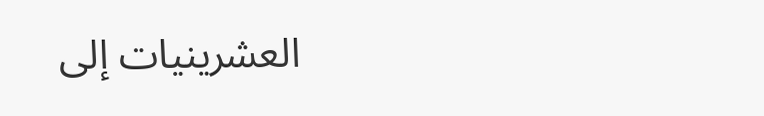العشرينيات إلى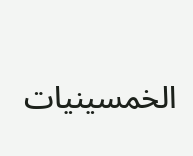الخمسينيات